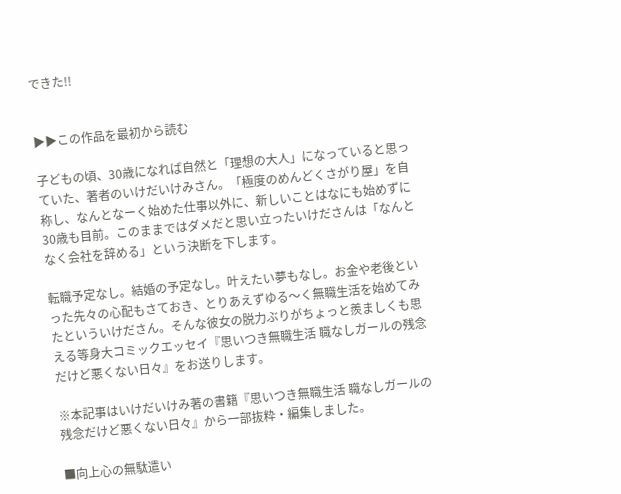できた!!


▶▶この作品を最初から読む

子どもの頃、30歳になれば自然と「理想の大人」になっていると思っていた、著者のいけだいけみさん。「極度のめんどくさがり屋」を自称し、なんとなーく始めた仕事以外に、新しいことはなにも始めずに30歳も目前。このままではダメだと思い立ったいけださんは「なんとなく会社を辞める」という決断を下します。

転職予定なし。結婚の予定なし。叶えたい夢もなし。お金や老後といった先々の心配もさておき、とりあえずゆる〜く無職生活を始めてみたといういけださん。そんな彼女の脱力ぶりがちょっと羨ましくも思える等身大コミックエッセイ『思いつき無職生活 職なしガールの残念だけど悪くない日々』をお送りします。

※本記事はいけだいけみ著の書籍『思いつき無職生活 職なしガールの残念だけど悪くない日々』から一部抜粋・編集しました。

■向上心の無駄遣い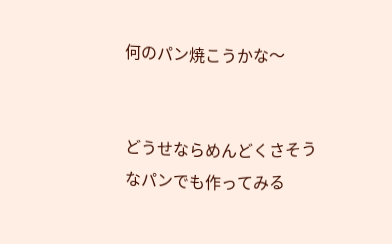何のパン焼こうかな〜


どうせならめんどくさそうなパンでも作ってみる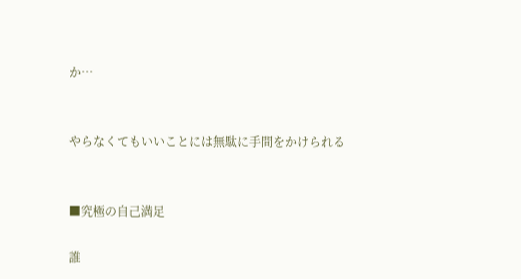か…


やらなくてもいいことには無駄に手間をかけられる


■究極の自己満足

誰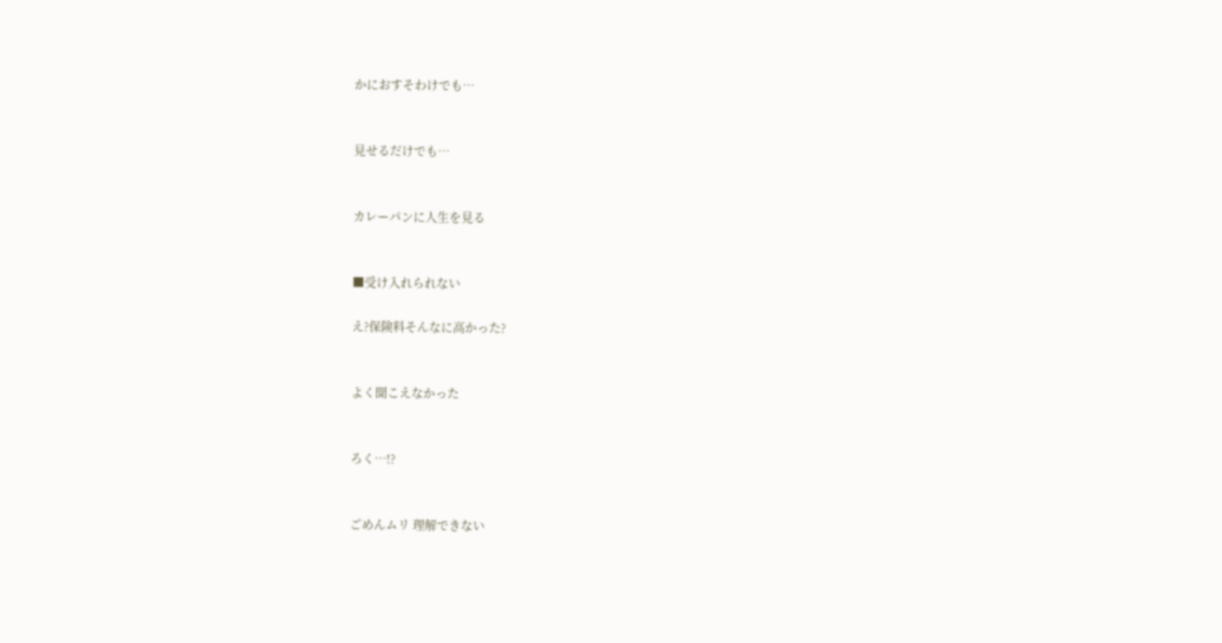かにおすそわけでも…


見せるだけでも…


カレーパンに人生を見る


■受け入れられない

え?保険料そんなに高かった?


よく聞こえなかった


ろく…!?


ごめんムリ 理解できない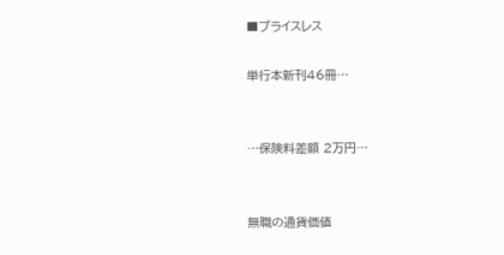■プライスレス

単行本新刊46冊…


…保険料差額 2万円…


無職の通貨価値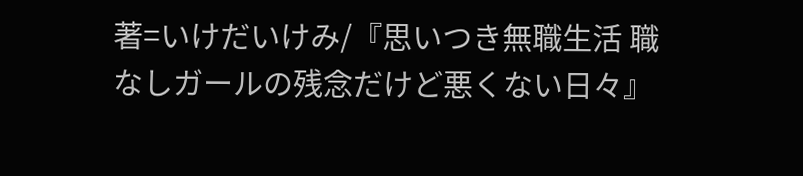著=いけだいけみ/『思いつき無職生活 職なしガールの残念だけど悪くない日々』